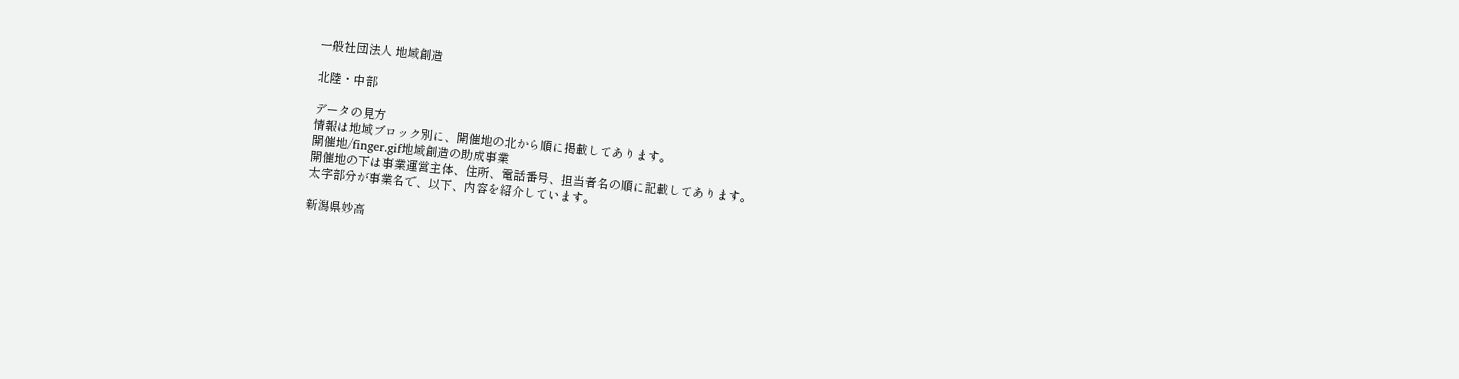一般社団法人 地域創造

北陸・中部

データの見方
情報は地域ブロック別に、開催地の北から順に掲載してあります。
開催地/finger.gif地域創造の助成事業
開催地の下は事業運営主体、住所、電話番号、担当者名の順に記載してあります。
太字部分が事業名で、以下、内容を紹介しています。

新潟県妙高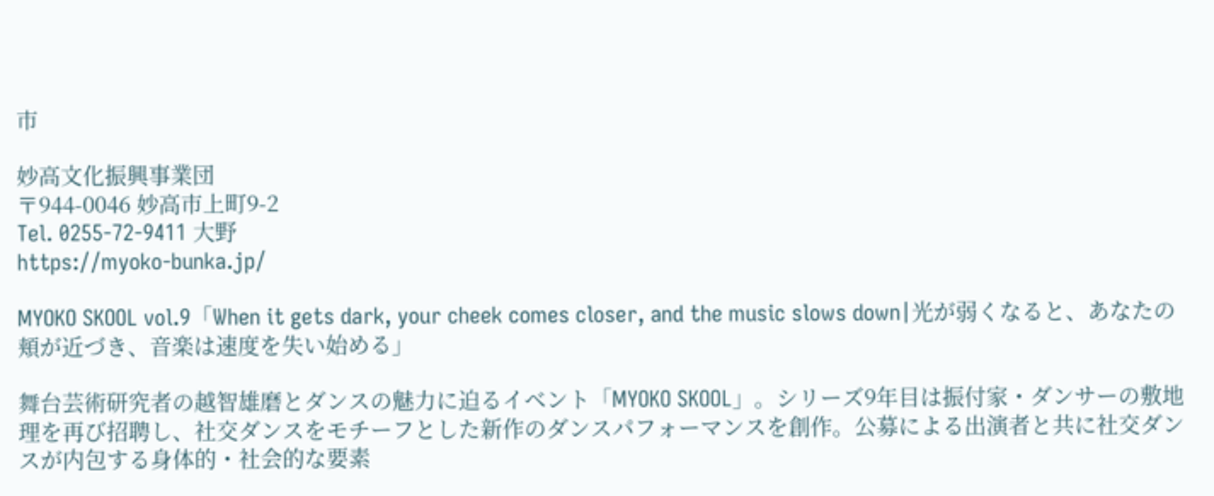市

妙高文化振興事業団
〒944-0046 妙高市上町9-2
Tel. 0255-72-9411 大野
https://myoko-bunka.jp/

MYOKO SKOOL vol.9「When it gets dark, your cheek comes closer, and the music slows down|光が弱くなると、あなたの頬が近づき、音楽は速度を失い始める」

舞台芸術研究者の越智雄磨とダンスの魅力に迫るイベント「MYOKO SKOOL」。シリーズ9年目は振付家・ダンサーの敷地理を再び招聘し、社交ダンスをモチーフとした新作のダンスパフォーマンスを創作。公募による出演者と共に社交ダンスが内包する身体的・社会的な要素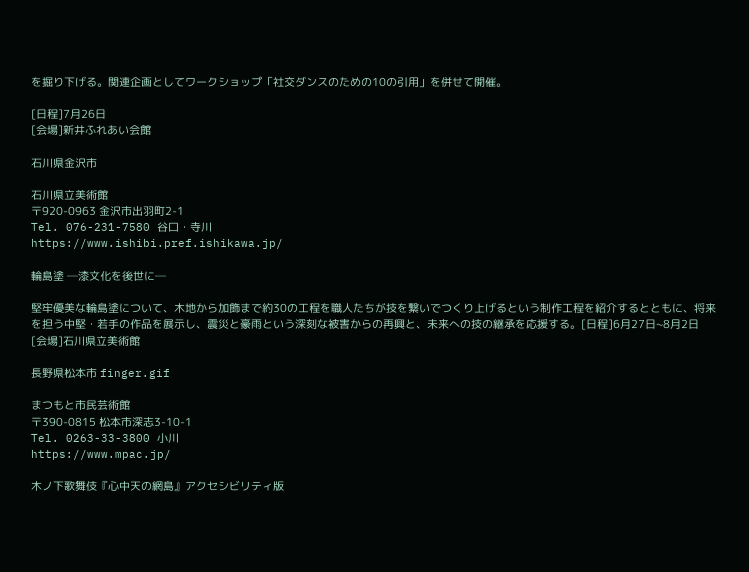を掘り下げる。関連企画としてワークショップ「社交ダンスのための10の引用」を併せて開催。

[日程]7月26日
[会場]新井ふれあい会館

石川県金沢市

石川県立美術館
〒920-0963 金沢市出羽町2-1
Tel. 076-231-7580 谷口・寺川
https://www.ishibi.pref.ishikawa.jp/

輪島塗 ─漆文化を後世に─

堅牢優美な輪島塗について、木地から加飾まで約30の工程を職人たちが技を繋いでつくり上げるという制作工程を紹介するとともに、将来を担う中堅・若手の作品を展示し、震災と豪雨という深刻な被害からの再興と、未来への技の継承を応援する。[日程]6月27日~8月2日
[会場]石川県立美術館

長野県松本市 finger.gif

まつもと市民芸術館
〒390-0815 松本市深志3-10-1
Tel. 0263-33-3800 小川
https://www.mpac.jp/

木ノ下歌舞伎『心中天の網島』アクセシビリティ版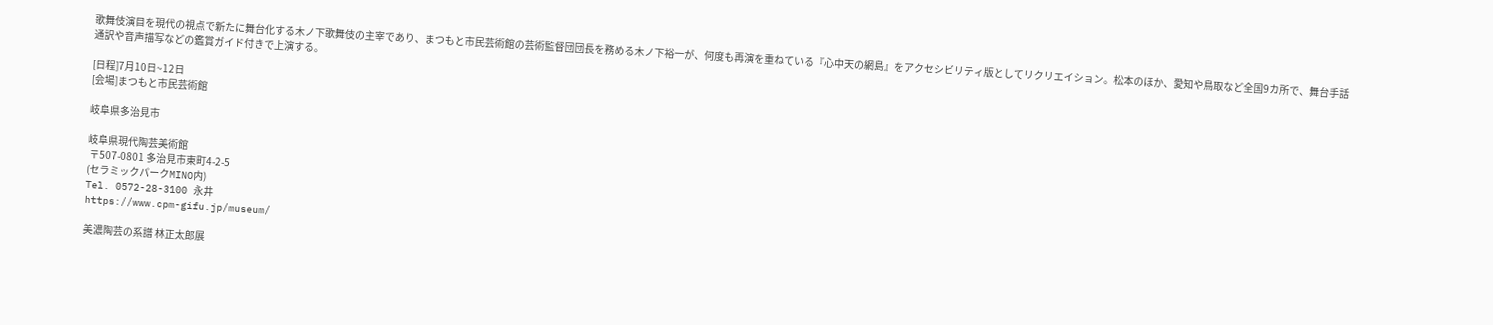歌舞伎演目を現代の視点で新たに舞台化する木ノ下歌舞伎の主宰であり、まつもと市民芸術館の芸術監督団団長を務める木ノ下裕一が、何度も再演を重ねている『心中天の網島』をアクセシビリティ版としてリクリエイション。松本のほか、愛知や鳥取など全国9カ所で、舞台手話通訳や音声描写などの鑑賞ガイド付きで上演する。

[日程]7月10日~12日
[会場]まつもと市民芸術館

岐阜県多治見市

岐阜県現代陶芸美術館
 〒507-0801 多治見市東町4-2-5
(セラミックパークMINO内)
Tel. 0572-28-3100 永井
https://www.cpm-gifu.jp/museum/

美濃陶芸の系譜 林正太郎展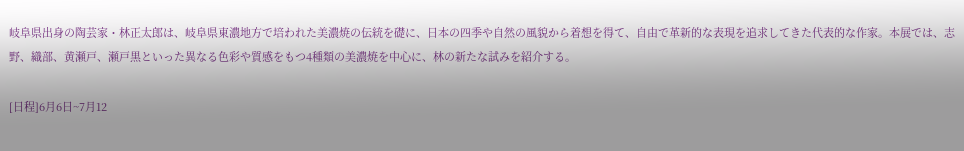岐阜県出身の陶芸家・林正太郎は、岐阜県東濃地方で培われた美濃焼の伝統を礎に、日本の四季や自然の風貌から着想を得て、自由で革新的な表現を追求してきた代表的な作家。本展では、志野、織部、黄瀬戸、瀬戸黒といった異なる色彩や質感をもつ4種類の美濃焼を中心に、林の新たな試みを紹介する。

[日程]6月6日~7月12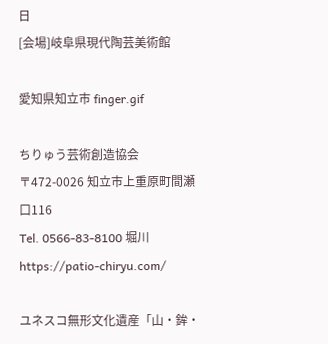日
[会場]岐阜県現代陶芸美術館

愛知県知立市 finger.gif

ちりゅう芸術創造協会
〒472-0026 知立市上重原町間瀬口116
Tel. 0566-83-8100 堀川
https://patio-chiryu.com/

ユネスコ無形文化遺産「山・鉾・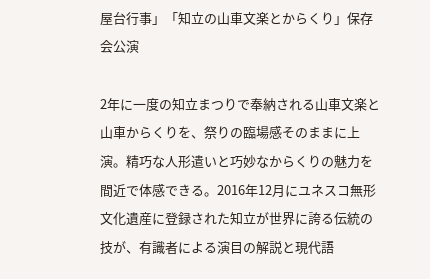屋台行事」「知立の山車文楽とからくり」保存会公演

2年に一度の知立まつりで奉納される山車文楽と山車からくりを、祭りの臨場感そのままに上演。精巧な人形遣いと巧妙なからくりの魅力を間近で体感できる。2016年12月にユネスコ無形文化遺産に登録された知立が世界に誇る伝統の技が、有識者による演目の解説と現代語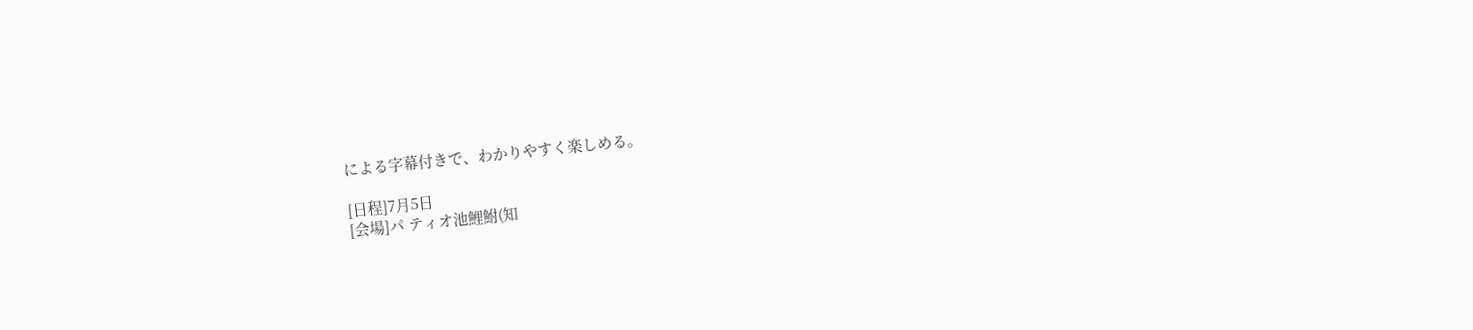による字幕付きで、わかりやすく楽しめる。

[日程]7月5日
[会場]パ ティオ池鯉鮒(知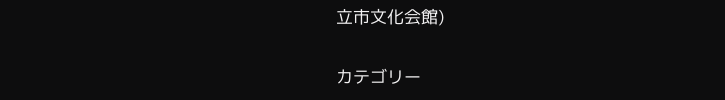立市文化会館)

カテゴリー